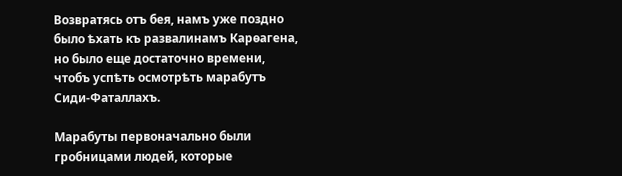Возвратясь отъ бея, намъ уже поздно было ѣхать къ развалинамъ Карѳагена, но было еще достаточно времени, чтобъ успѣть осмотрѣть марабутъ Сиди-Фаталлахъ.

Марабуты первоначально были гробницами людей, которые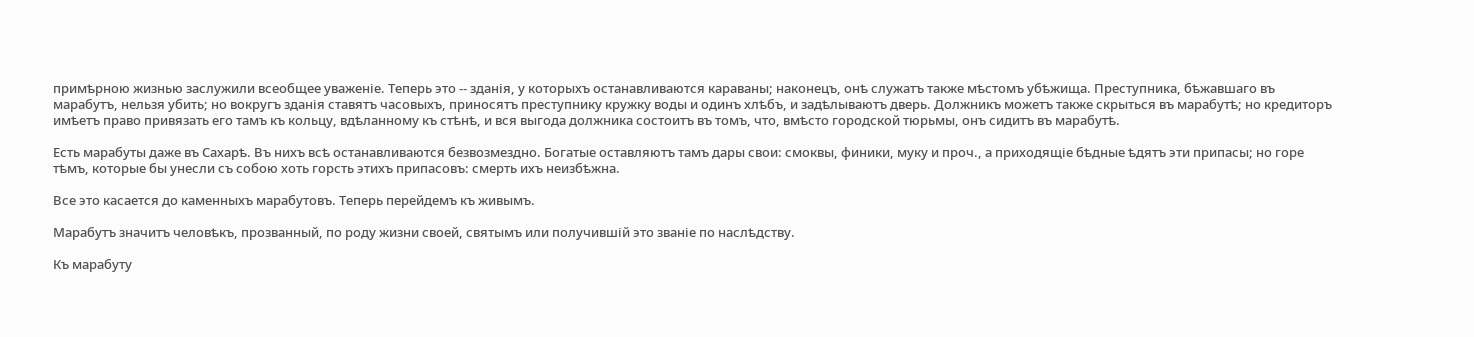примѣрною жизнью заслужили всеобщее уваженіе. Теперь это -- зданія, у которыхъ останавливаются караваны; наконецъ, онѣ служатъ также мѣстомъ убѣжища. Преступника, бѣжавшаго въ марабутъ, нельзя убить; но вокругъ зданія ставятъ часовыхъ, приносятъ преступнику кружку воды и одинъ хлѣбъ, и задѣлываютъ дверь. Должникъ можетъ также скрыться въ марабутѣ; но кредиторъ имѣетъ право привязать его тамъ къ кольцу, вдѣланному къ стѣнѣ, и вся выгода должника состоитъ въ томъ, что, вмѣсто городской тюрьмы, онъ сидитъ въ марабутѣ.

Есть марабуты даже въ Сахарѣ. Въ нихъ всѣ останавливаются безвозмездно. Богатые оставляютъ тамъ дары свои: смоквы, финики, муку и проч., а приходящіе бѣдные ѣдятъ эти припасы; но горе тѣмъ, которые бы унесли съ собою хоть горсть этихъ припасовъ: смерть ихъ неизбѣжна.

Все это касается до каменныхъ марабутовъ. Теперь перейдемъ къ живымъ.

Марабутъ значитъ человѣкъ, прозванный, по роду жизни своей, святымъ или получившій это званіе по наслѣдству.

Къ марабуту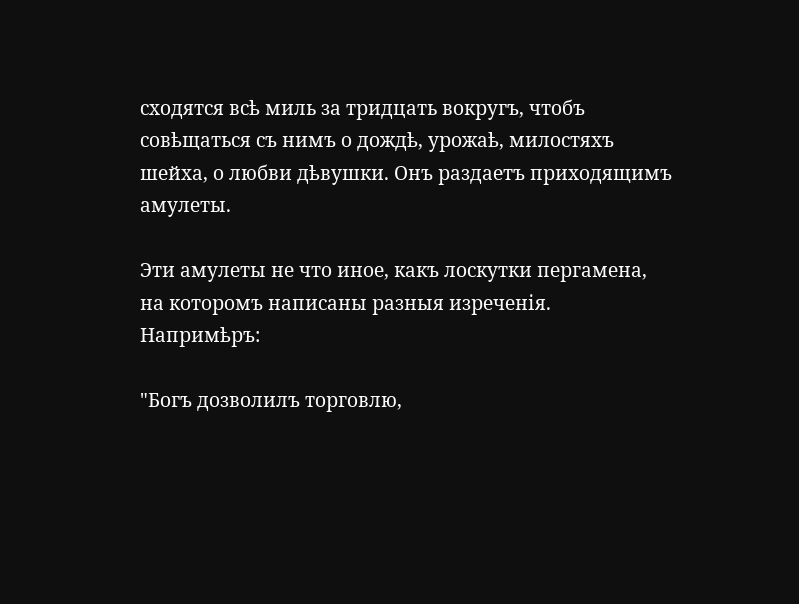сходятся всѣ миль за тридцать вокругъ, чтобъ совѣщаться съ нимъ о дождѣ, урожаѣ, милостяхъ шейха, о любви дѣвушки. Онъ раздаетъ приходящимъ амулеты.

Эти амулеты не что иное, какъ лоскутки пергамена, на которомъ написаны разныя изреченія. Напримѣръ:

"Богъ дозволилъ торговлю,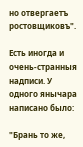но отвергаетъ ростовщиковъ".

Есть иногда и очень-странныя надписи. У одного янычара написано было:

"Брань то же,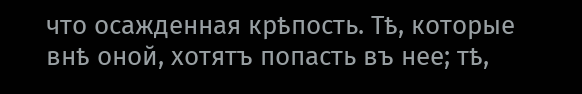что осажденная крѣпость. Тѣ, которые внѣ оной, хотятъ попасть въ нее; тѣ,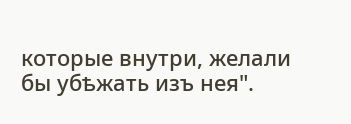которые внутри, желали бы убѣжать изъ нея".